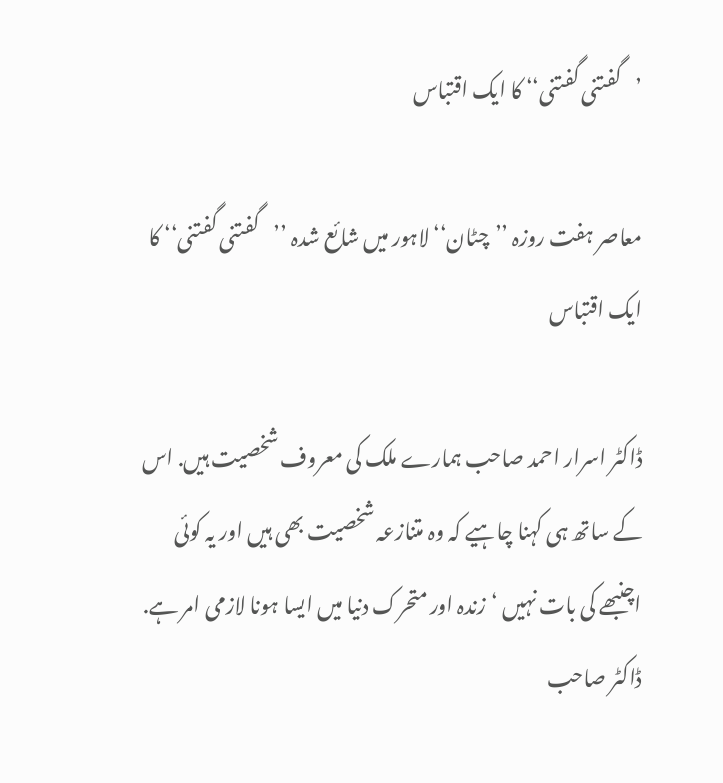’گفتنی گفتنی‘‘ کا ایک اقتباس

معاصر ہفت روزہ ’’چٹان‘‘ لاہور میں شائع شدہ ’’گفتنی گفتنی‘‘ کا ایک اقتباس

ڈاکٹر اسرار احمد صاحب ہمارے ملک کی معروف شخصیت ہیں. اس کے ساتھ ہی کہنا چاہیے کہ وہ متنازعہ شخصیت بھی ہیں اور یہ کوئی اچنبھے کی بات نہیں ‘زندہ اور متحرک دنیا میں ایسا ہونا لازمی امر ہے. ڈاکٹر صاحب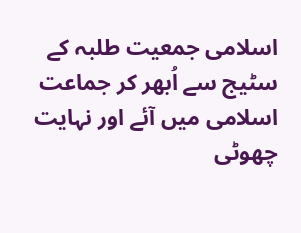اسلامی جمعیت طلبہ کے سٹیج سے اُبھر کر جماعت اسلامی میں آئے اور نہایت چھوٹی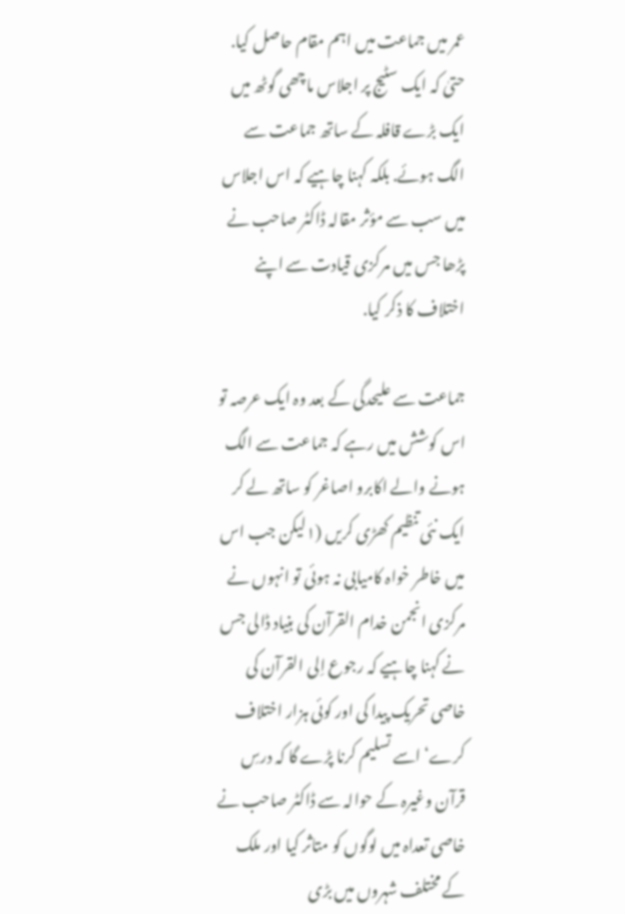عمر میں جماعت میں اہم مقام حاصل کیا. حتیٰ کہ ایک سٹیج پر اجلاس ماچھی گوٹھ میں ایک بڑے قافلہ کے ساتھ جماعت سے الگ ہوئے. بلکہ کہنا چاہیے کہ اس اجلاس میں سب سے مؤثر مقالہ ڈاکٹر صاحب نے پڑھا جس میں مرکزی قیادت سے اپنے اختلاف کا ذکر کیا.

جماعت سے علیحدگی کے بعد وہ ایک عرصہ تو اس کوشش میں رہے کہ جماعت سے الگ ہونے والے اکابرو اصاغر کو ساتھ لے کر ایک نئی تنظیم کھڑی کریں (۱لیکن جب اس میں خاطر خواہ کامیابی نہ ہوئی تو انہوں نے مرکزی انجمن خدام القرآن کی بنیاد ڈالی جس نے کہنا چاہیے کہ رجوع اِلی القرآن کی خاصی تحریک پیدا کی اور کوئی ہزار اختلاف کرے‘ اسے تسلیم کرنا پڑے گا کہ درسِ قرآن وغیرہ کے حوالہ سے ڈاکٹر صاحب نے خاصی تعداہ میں لوگوں کو متاثر کیا اور ملک کے مختلف شہروں میں بڑی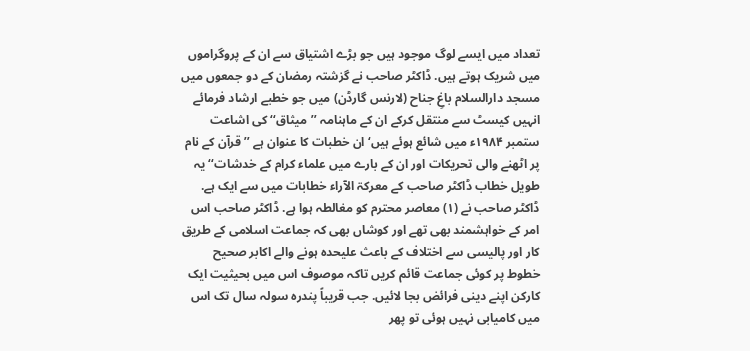تعداد میں ایسے لوگ موجود ہیں جو بڑے اشتیاق سے ان کے پروگراموں میں شریک ہوتے ہیں. ڈاکٹر صاحب نے گزشتہ رمضان کے دو جمعوں میں مسجد دارالسلام باغِ جناح (لارنس گارڈن) میں جو خطبے ارشاد فرمائے انہیں کیسٹ سے منتقل کرکے ان کے ماہنامہ ’’میثاق‘‘ کی اشاعت ستمبر ۱۹۸۴ء میں شائع ہوئے ہیں‘ ان خطبات کا عنوان ہے ’’قرآن کے نام پر اٹھنے والی تحریکات اور ان کے بارے میں علماء کرام کے خدشات‘‘ یہ طویل خطاب ڈاکٹر صاحب کے معرکۃ الآراء خطابات میں سے ایک ہے. ڈاکٹر صاحب نے (۱) معاصر محترم کو مغالطہ ہوا ہے. ڈاکٹر صاحب اس امر کے خواہشمند بھی تھے اور کوشاں بھی کہ جماعت اسلامی کے طریق کار اور پالیسی سے اختلاف کے باعث علیحدہ ہونے والے اکابر صحیح خطوط پر کوئی جماعت قائم کریں تاکہ موصوف اس میں بحیثیت ایک کارکن اپنے دینی فرائض بجا لائیں. جب قریباً پندرہ سولہ سال تک اس میں کامیابی نہیں ہوئی تو پھر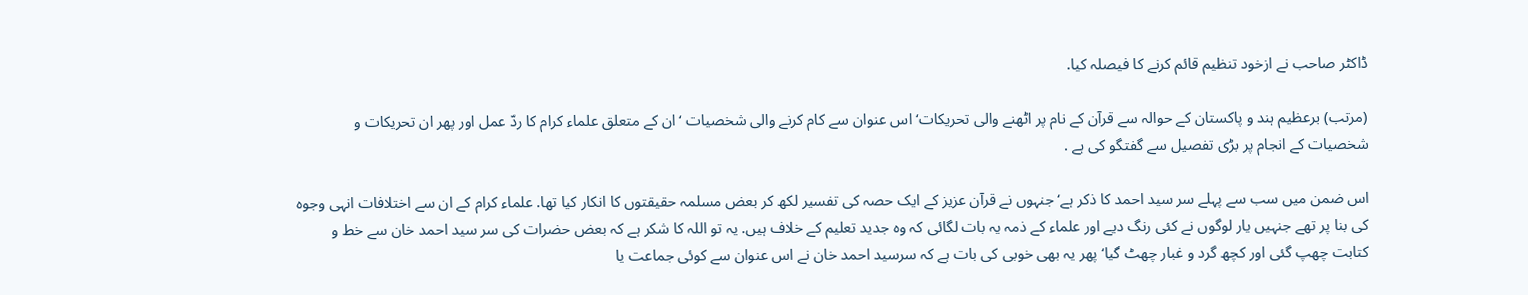ڈاکٹر صاحب نے ازخود تنظیم قائم کرنے کا فیصلہ کیا.

(مرتب) برعظیم ہند و پاکستان کے حوالہ سے قرآن کے نام پر اٹھنے والی تحریکات‘ اس عنوان سے کام کرنے والی شخصیات ‘ان کے متعلق علماء کرام کا ردّ عمل اور پھر ان تحریکات و شخصیات کے انجام پر بڑی تفصیل سے گفتگو کی ہے .

اس ضمن میں سب سے پہلے سر سید احمد کا ذکر ہے‘جنہوں نے قرآن عزیز کے ایک حصہ کی تفسیر لکھ کر بعض مسلمہ حقیقتوں کا انکار کیا تھا. علماء کرام کے ان سے اختلافات انہی وجوہ کی بنا پر تھے جنہیں یار لوگوں نے کئی رنگ دیے اور علماء کے ذمہ یہ بات لگائی کہ وہ جدید تعلیم کے خلاف ہیں. یہ تو اللہ کا شکر ہے کہ بعض حضرات کی سر سید احمد خان سے خط و کتابت چھپ گئی اور کچھ گرد و غبار چھٹ گیا‘ پھر یہ بھی خوبی کی بات ہے کہ سرسید احمد خان نے اس عنوان سے کوئی جماعت یا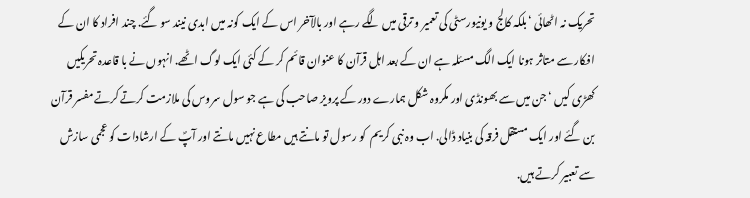تحریک نہ اٹھائی ‘بلکہ کالج و یونیورسٹی کی تعمیر و ترقی میں لگے رہے اور بالآخر اس کے ایک کونہ میں ابدی نیند سو گئے. چند افراد کا ان کے افکار سے متاثر ہونا ایک الگ مسئلہ ہے ان کے بعد اہل قرآن کا عنوان قائم کر کے کئی ایک لوگ اٹھے. انہوں نے با قاعدہ تحریکیں کھڑی کیں ‘جن میں سے بھونڈی اور مکروہ شکل ہمارے دور کے پرویز صاحب کی ہے جو سول سروس کی ملازمت کرتے کرتے مفسر قرآن بن گئے اور ایک مستقل فرقہ کی بنیاد ڈالی. اب وہ نبی کریم  کو رسول تو مانتے ہیں مطاع نہیں مانتے اور آپؐ کے ارشادات کو عجمی سازش سے تعبیر کرتے ہیں.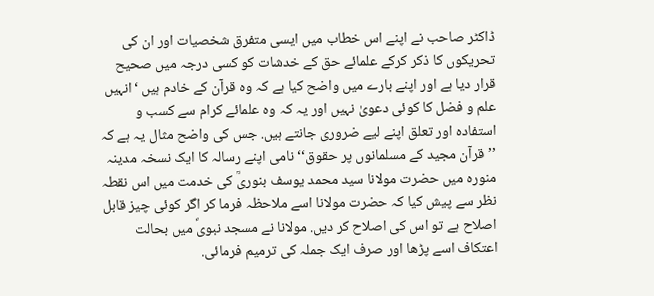ڈاکٹر صاحب نے اپنے اس خطاب میں ایسی متفرق شخصیات اور ان کی تحریکوں کا ذکر کرکے علمائے حق کے خدشات کو کسی درجہ میں صحیح قرار دیا ہے اور اپنے بارے میں واضح کیا ہے کہ وہ قرآن کے خادم ہیں ‘انہیں علم و فضل کا کوئی دعویٰ نہیں اور یہ کہ وہ علمائے کرام سے کسب و استفادہ اور تعلق اپنے لیے ضروری جانتے ہیں. جس کی واضح مثال یہ ہے کہ ’’قرآن مجید کے مسلمانوں پر حقوق‘‘ نامی اپنے رسالہ کا ایک نسخہ مدینہ منورہ میں حضرت مولانا سید محمد یوسف بنوریؒ کی خدمت میں اس نقطہ نظر سے پیش کیا کہ حضرت مولانا اسے ملاحظہ فرما کر اگر کوئی چیز قابل اصلاح ہے تو اس کی اصلاح کر دیں. مولانا نے مسجد نبویؐ میں بحالت اعتکاف اسے پڑھا اور صرف ایک جملہ کی ترمیم فرمائی.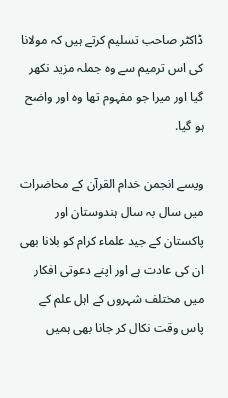ڈاکٹر صاحب تسلیم کرتے ہیں کہ مولانا کی اس ترمیم سے وہ جملہ مزید نکھر گیا اور میرا جو مفہوم تھا وہ اور واضح ہو گیا.

ویسے انجمن خدام القرآن کے محاضرات میں سال بہ سال ہندوستان اور پاکستان کے جید علماء کرام کو بلانا بھی ان کی عادت ہے اور اپنے دعوتی افکار میں مختلف شہروں کے اہل علم کے
پاس وقت نکال کر جانا بھی ہمیں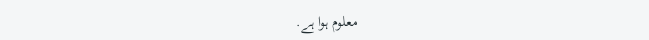معلوم ہوا ہے.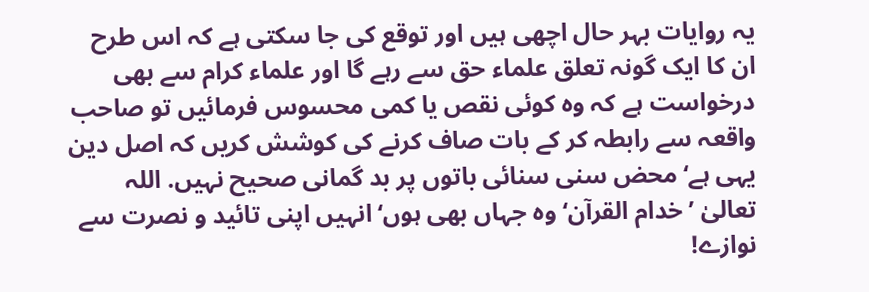یہ روایات بہر حال اچھی ہیں اور توقع کی جا سکتی ہے کہ اس طرح ان کا ایک گونہ تعلق علماء حق سے رہے گا اور علماء کرام سے بھی درخواست ہے کہ وہ کوئی نقص یا کمی محسوس فرمائیں تو صاحب واقعہ سے رابطہ کر کے بات صاف کرنے کی کوشش کریں کہ اصل دین یہی ہے‘ محض سنی سنائی باتوں پر بد گمانی صحیح نہیں. اللہ تعالیٰ ’خدام القرآن‘ وہ جہاں بھی ہوں‘ انہیں اپنی تائید و نصرت سے نوازے!